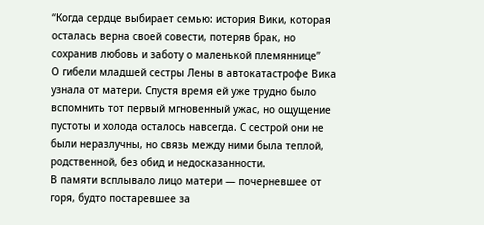“Когда сердце выбирает семью: история Вики, которая осталась верна своей совести, потеряв брак, но сохранив любовь и заботу о маленькой племяннице”
О гибели младшей сестры Лены в автокатастрофе Вика узнала от матери. Спустя время ей уже трудно было вспомнить тот первый мгновенный ужас, но ощущение пустоты и холода осталось навсегда. С сестрой они не были неразлучны, но связь между ними была теплой, родственной, без обид и недосказанности.
В памяти всплывало лицо матери — почерневшее от горя, будто постаревшее за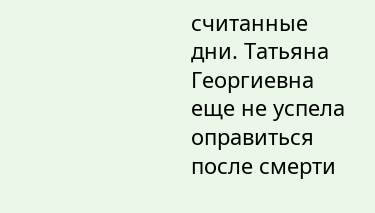считанные дни. Татьяна Георгиевна еще не успела оправиться после смерти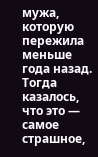мужа, которую пережила меньше года назад. Тогда казалось, что это — самое страшное,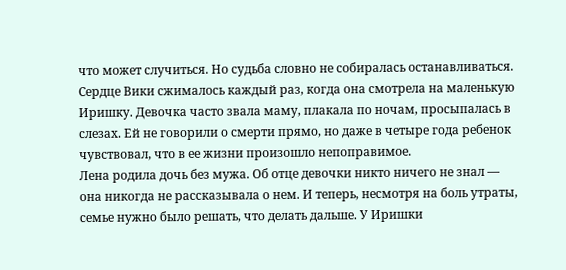что может случиться. Но судьба словно не собиралась останавливаться.
Сердце Вики сжималось каждый раз, когда она смотрела на маленькую Иришку. Девочка часто звала маму, плакала по ночам, просыпалась в слезах. Ей не говорили о смерти прямо, но даже в четыре года ребенок чувствовал, что в ее жизни произошло непоправимое.
Лена родила дочь без мужа. Об отце девочки никто ничего не знал — она никогда не рассказывала о нем. И теперь, несмотря на боль утраты, семье нужно было решать, что делать дальше. У Иришки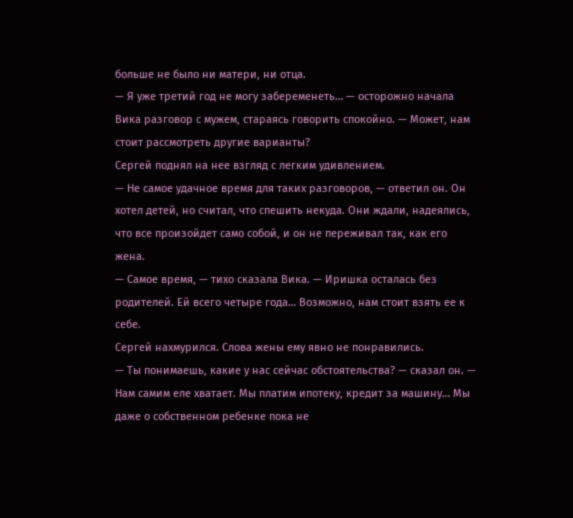больше не было ни матери, ни отца.
— Я уже третий год не могу забеременеть… — осторожно начала Вика разговор с мужем, стараясь говорить спокойно. — Может, нам стоит рассмотреть другие варианты?
Сергей поднял на нее взгляд с легким удивлением.
— Не самое удачное время для таких разговоров, — ответил он. Он хотел детей, но считал, что спешить некуда. Они ждали, надеялись, что все произойдет само собой, и он не переживал так, как его жена.
— Самое время, — тихо сказала Вика. — Иришка осталась без родителей. Ей всего четыре года… Возможно, нам стоит взять ее к себе.
Сергей нахмурился. Слова жены ему явно не понравились.
— Ты понимаешь, какие у нас сейчас обстоятельства? — сказал он. — Нам самим еле хватает. Мы платим ипотеку, кредит за машину… Мы даже о собственном ребенке пока не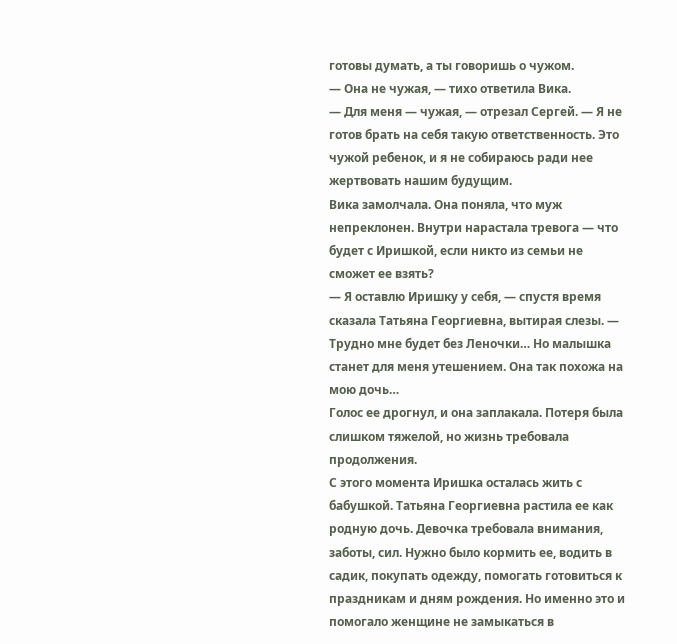готовы думать, а ты говоришь о чужом.
— Она не чужая, — тихо ответила Вика.
— Для меня — чужая, — отрезал Сергей. — Я не готов брать на себя такую ответственность. Это чужой ребенок, и я не собираюсь ради нее жертвовать нашим будущим.
Вика замолчала. Она поняла, что муж непреклонен. Внутри нарастала тревога — что будет с Иришкой, если никто из семьи не сможет ее взять?
— Я оставлю Иришку у себя, — спустя время сказала Татьяна Георгиевна, вытирая слезы. — Трудно мне будет без Леночки… Но малышка станет для меня утешением. Она так похожа на мою дочь…
Голос ее дрогнул, и она заплакала. Потеря была слишком тяжелой, но жизнь требовала продолжения.
С этого момента Иришка осталась жить с бабушкой. Татьяна Георгиевна растила ее как родную дочь. Девочка требовала внимания, заботы, сил. Нужно было кормить ее, водить в садик, покупать одежду, помогать готовиться к праздникам и дням рождения. Но именно это и помогало женщине не замыкаться в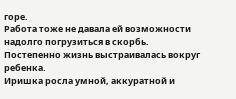горе.
Работа тоже не давала ей возможности надолго погрузиться в скорбь. Постепенно жизнь выстраивалась вокруг ребенка.
Иришка росла умной, аккуратной и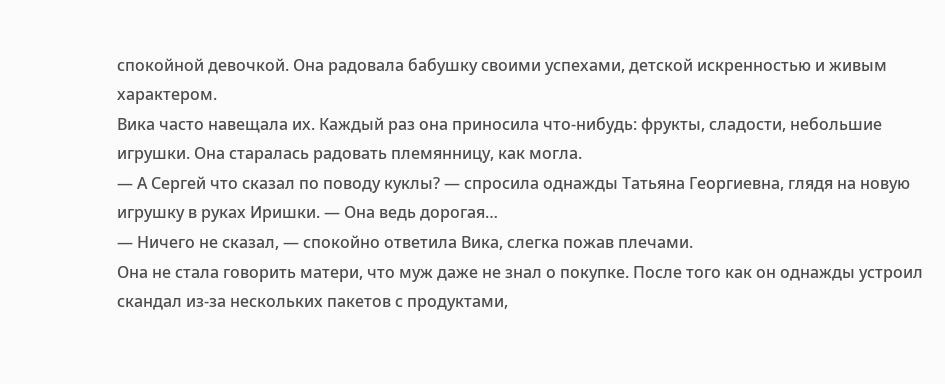спокойной девочкой. Она радовала бабушку своими успехами, детской искренностью и живым характером.
Вика часто навещала их. Каждый раз она приносила что-нибудь: фрукты, сладости, небольшие игрушки. Она старалась радовать племянницу, как могла.
— А Сергей что сказал по поводу куклы? — спросила однажды Татьяна Георгиевна, глядя на новую игрушку в руках Иришки. — Она ведь дорогая…
— Ничего не сказал, — спокойно ответила Вика, слегка пожав плечами.
Она не стала говорить матери, что муж даже не знал о покупке. После того как он однажды устроил скандал из-за нескольких пакетов с продуктами,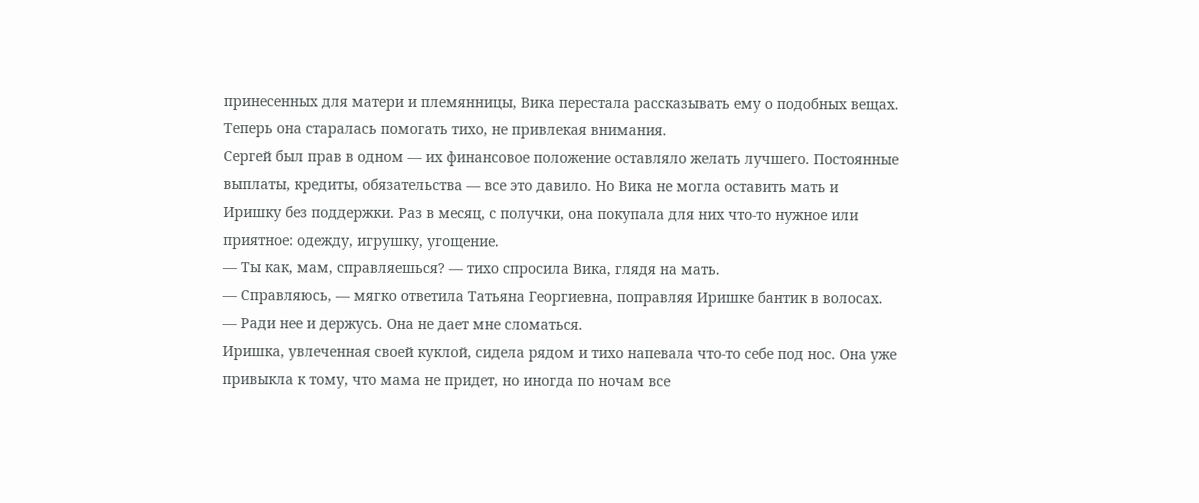принесенных для матери и племянницы, Вика перестала рассказывать ему о подобных вещах. Теперь она старалась помогать тихо, не привлекая внимания.
Сергей был прав в одном — их финансовое положение оставляло желать лучшего. Постоянные выплаты, кредиты, обязательства — все это давило. Но Вика не могла оставить мать и Иришку без поддержки. Раз в месяц, с получки, она покупала для них что-то нужное или приятное: одежду, игрушку, угощение.
— Ты как, мам, справляешься? — тихо спросила Вика, глядя на мать.
— Справляюсь, — мягко ответила Татьяна Георгиевна, поправляя Иришке бантик в волосах. — Ради нее и держусь. Она не дает мне сломаться.
Иришка, увлеченная своей куклой, сидела рядом и тихо напевала что-то себе под нос. Она уже привыкла к тому, что мама не придет, но иногда по ночам все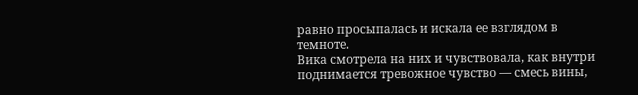равно просыпалась и искала ее взглядом в темноте.
Вика смотрела на них и чувствовала, как внутри поднимается тревожное чувство — смесь вины,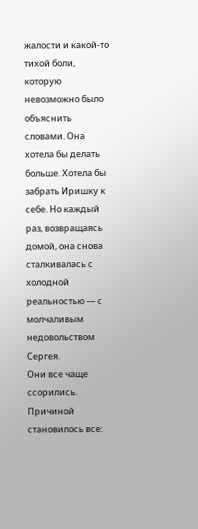жалости и какой-то тихой боли, которую невозможно было объяснить словами. Она хотела бы делать больше. Хотела бы забрать Иришку к себе. Но каждый раз, возвращаясь домой, она снова сталкивалась с холодной реальностью — с молчаливым недовольством Сергея.
Они все чаще ссорились. Причиной становилось все: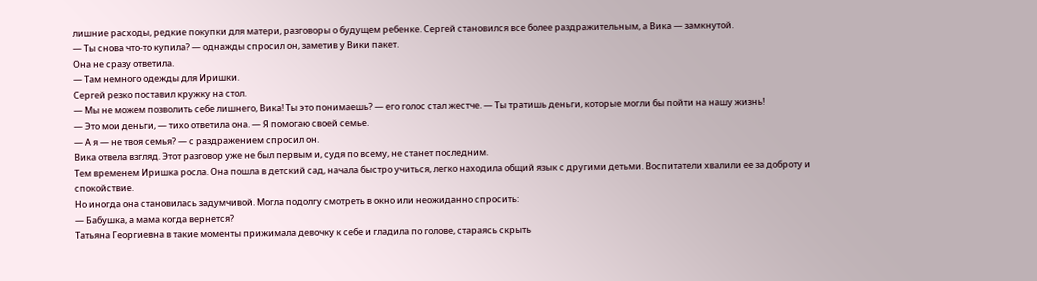лишние расходы, редкие покупки для матери, разговоры о будущем ребенке. Сергей становился все более раздражительным, а Вика — замкнутой.
— Ты снова что-то купила? — однажды спросил он, заметив у Вики пакет.
Она не сразу ответила.
— Там немного одежды для Иришки.
Сергей резко поставил кружку на стол.
— Мы не можем позволить себе лишнего, Вика! Ты это понимаешь? — его голос стал жестче. — Ты тратишь деньги, которые могли бы пойти на нашу жизнь!
— Это мои деньги, — тихо ответила она. — Я помогаю своей семье.
— А я — не твоя семья? — с раздражением спросил он.
Вика отвела взгляд. Этот разговор уже не был первым и, судя по всему, не станет последним.
Тем временем Иришка росла. Она пошла в детский сад, начала быстро учиться, легко находила общий язык с другими детьми. Воспитатели хвалили ее за доброту и спокойствие.
Но иногда она становилась задумчивой. Могла подолгу смотреть в окно или неожиданно спросить:
— Бабушка, а мама когда вернется?
Татьяна Георгиевна в такие моменты прижимала девочку к себе и гладила по голове, стараясь скрыть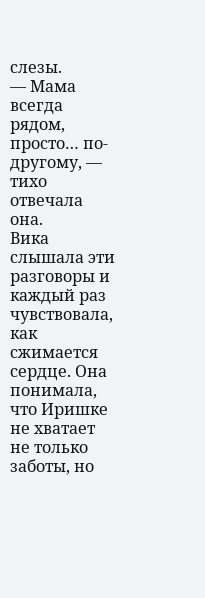слезы.
— Мама всегда рядом, просто… по-другому, — тихо отвечала она.
Вика слышала эти разговоры и каждый раз чувствовала, как сжимается сердце. Она понимала, что Иришке не хватает не только заботы, но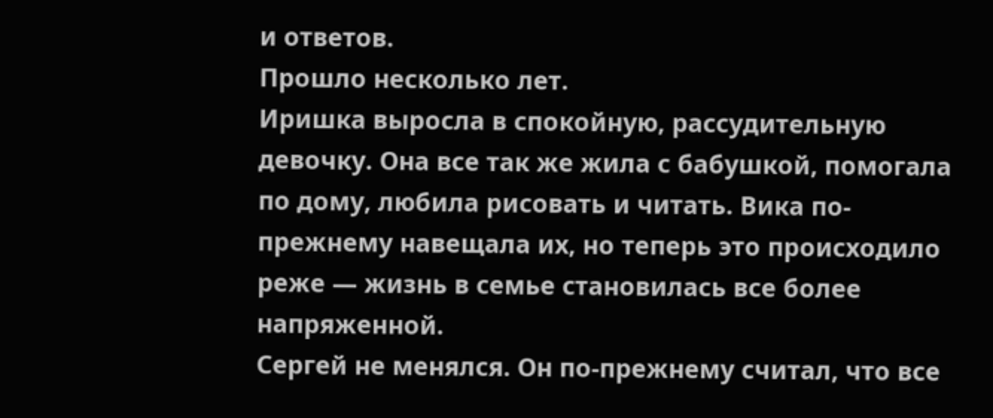и ответов.
Прошло несколько лет.
Иришка выросла в спокойную, рассудительную девочку. Она все так же жила с бабушкой, помогала по дому, любила рисовать и читать. Вика по-прежнему навещала их, но теперь это происходило реже — жизнь в семье становилась все более напряженной.
Сергей не менялся. Он по-прежнему считал, что все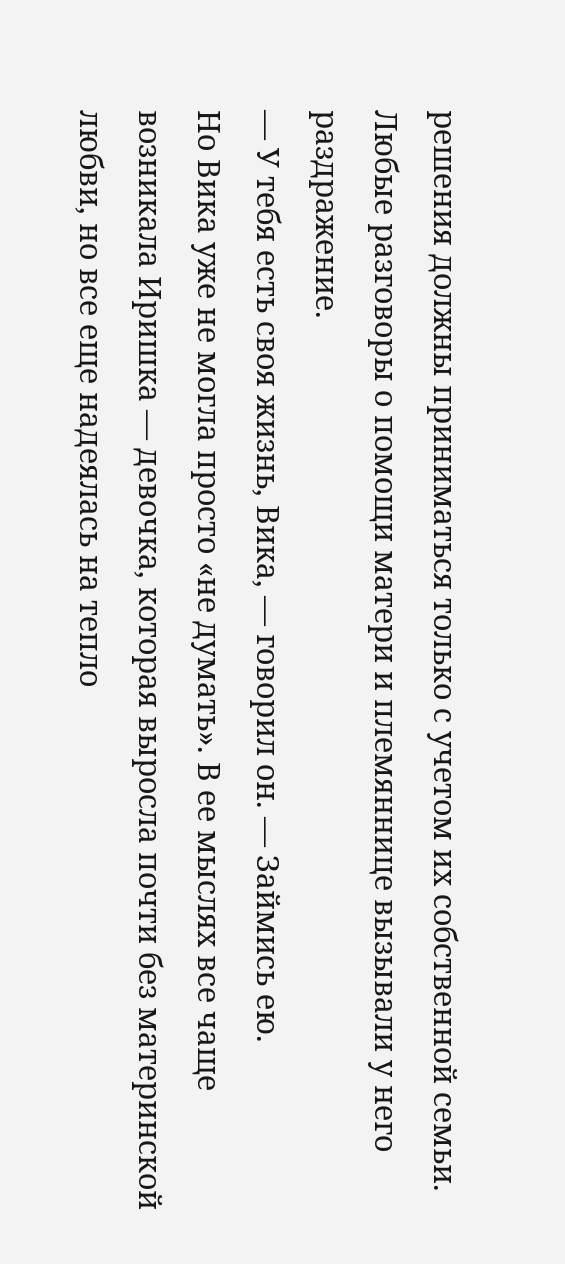решения должны приниматься только с учетом их собственной семьи. Любые разговоры о помощи матери и племяннице вызывали у него раздражение.
— У тебя есть своя жизнь, Вика, — говорил он. — Займись ею.
Но Вика уже не могла просто «не думать». В ее мыслях все чаще возникала Иришка — девочка, которая выросла почти без материнской любви, но все еще надеялась на тепло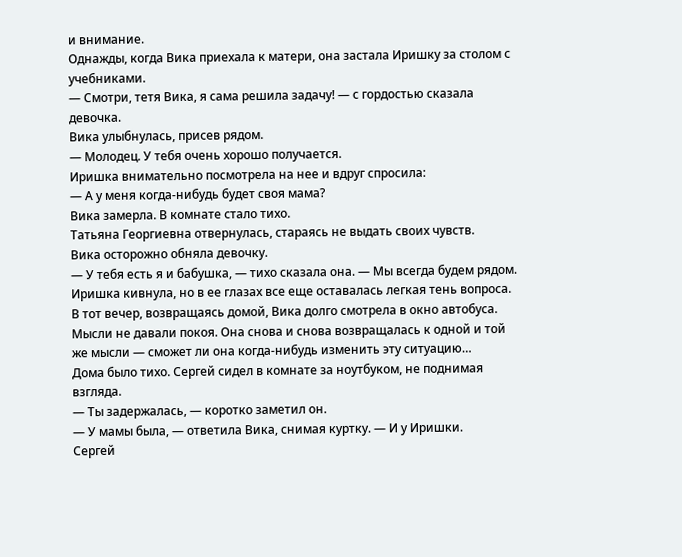и внимание.
Однажды, когда Вика приехала к матери, она застала Иришку за столом с учебниками.
— Смотри, тетя Вика, я сама решила задачу! — с гордостью сказала девочка.
Вика улыбнулась, присев рядом.
— Молодец. У тебя очень хорошо получается.
Иришка внимательно посмотрела на нее и вдруг спросила:
— А у меня когда-нибудь будет своя мама?
Вика замерла. В комнате стало тихо.
Татьяна Георгиевна отвернулась, стараясь не выдать своих чувств.
Вика осторожно обняла девочку.
— У тебя есть я и бабушка, — тихо сказала она. — Мы всегда будем рядом.
Иришка кивнула, но в ее глазах все еще оставалась легкая тень вопроса.
В тот вечер, возвращаясь домой, Вика долго смотрела в окно автобуса. Мысли не давали покоя. Она снова и снова возвращалась к одной и той же мысли — сможет ли она когда-нибудь изменить эту ситуацию…
Дома было тихо. Сергей сидел в комнате за ноутбуком, не поднимая взгляда.
— Ты задержалась, — коротко заметил он.
— У мамы была, — ответила Вика, снимая куртку. — И у Иришки.
Сергей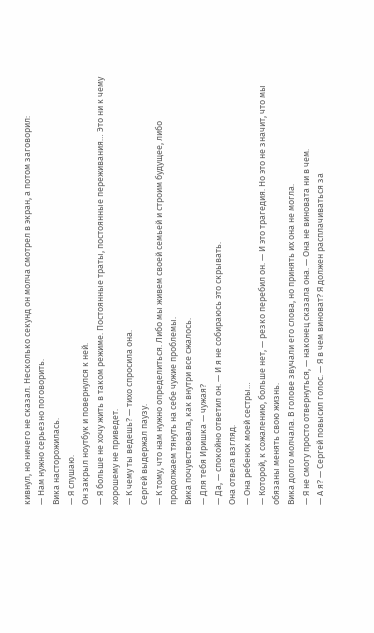кивнул, но ничего не сказал. Несколько секунд он молча смотрел в экран, а потом заговорил:
— Нам нужно серьезно поговорить.
Вика насторожилась.
— Я слушаю.
Он закрыл ноутбук и повернулся к ней.
— Я больше не хочу жить в таком режиме. Постоянные траты, постоянные переживания… Это ни к чему хорошему не приведет.
— К чему ты ведешь? — тихо спросила она.
Сергей выдержал паузу.
— К тому, что нам нужно определиться. Либо мы живем своей семьей и строим будущее, либо продолжаем тянуть на себе чужие проблемы.
Вика почувствовала, как внутри все сжалось.
— Для тебя Иришка — чужая?
— Да, — спокойно ответил он. — И я не собираюсь это скрывать.
Она отвела взгляд.
— Она ребенок моей сестры…
— Которой, к сожалению, больше нет, — резко перебил он. — И это трагедия. Но это не значит, что мы обязаны менять свою жизнь.
Вика долго молчала. В голове звучали его слова, но принять их она не могла.
— Я не смогу просто отвернуться, — наконец сказала она. — Она не виновата ни в чем.
— А я? — Сергей повысил голос. — Я в чем виноват? Я должен расплачиваться за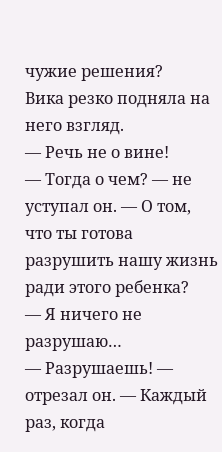чужие решения?
Вика резко подняла на него взгляд.
— Речь не о вине!
— Тогда о чем? — не уступал он. — О том, что ты готова разрушить нашу жизнь ради этого ребенка?
— Я ничего не разрушаю…
— Разрушаешь! — отрезал он. — Каждый раз, когда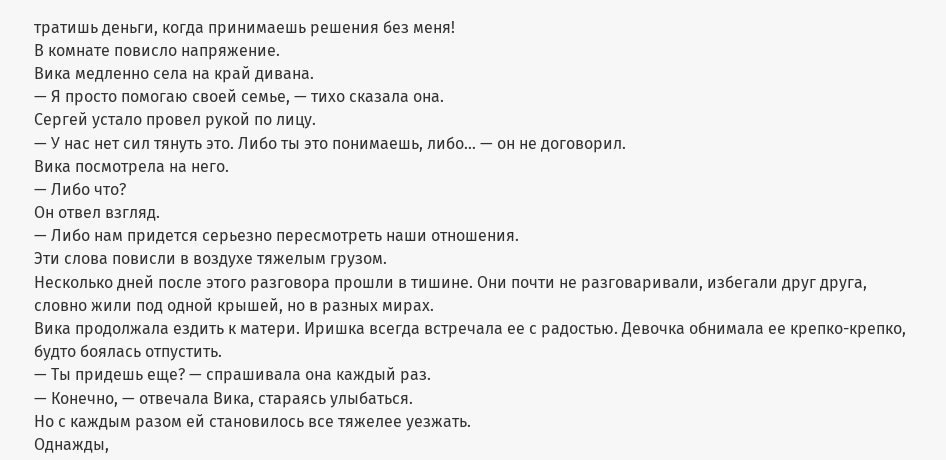тратишь деньги, когда принимаешь решения без меня!
В комнате повисло напряжение.
Вика медленно села на край дивана.
— Я просто помогаю своей семье, — тихо сказала она.
Сергей устало провел рукой по лицу.
— У нас нет сил тянуть это. Либо ты это понимаешь, либо… — он не договорил.
Вика посмотрела на него.
— Либо что?
Он отвел взгляд.
— Либо нам придется серьезно пересмотреть наши отношения.
Эти слова повисли в воздухе тяжелым грузом.
Несколько дней после этого разговора прошли в тишине. Они почти не разговаривали, избегали друг друга, словно жили под одной крышей, но в разных мирах.
Вика продолжала ездить к матери. Иришка всегда встречала ее с радостью. Девочка обнимала ее крепко-крепко, будто боялась отпустить.
— Ты придешь еще? — спрашивала она каждый раз.
— Конечно, — отвечала Вика, стараясь улыбаться.
Но с каждым разом ей становилось все тяжелее уезжать.
Однажды,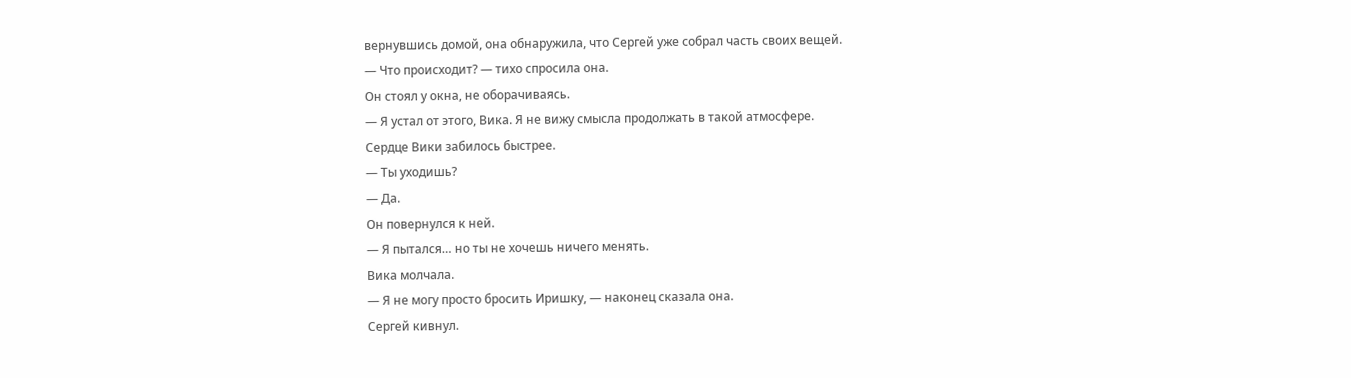вернувшись домой, она обнаружила, что Сергей уже собрал часть своих вещей.
— Что происходит? — тихо спросила она.
Он стоял у окна, не оборачиваясь.
— Я устал от этого, Вика. Я не вижу смысла продолжать в такой атмосфере.
Сердце Вики забилось быстрее.
— Ты уходишь?
— Да.
Он повернулся к ней.
— Я пытался… но ты не хочешь ничего менять.
Вика молчала.
— Я не могу просто бросить Иришку, — наконец сказала она.
Сергей кивнул.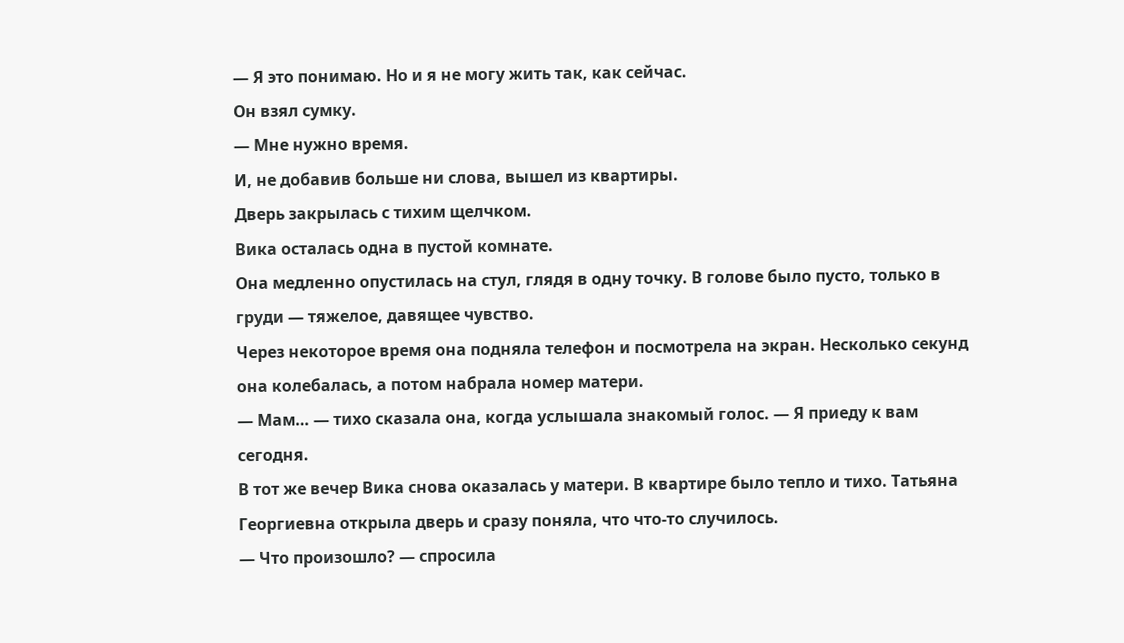— Я это понимаю. Но и я не могу жить так, как сейчас.
Он взял сумку.
— Мне нужно время.
И, не добавив больше ни слова, вышел из квартиры.
Дверь закрылась с тихим щелчком.
Вика осталась одна в пустой комнате.
Она медленно опустилась на стул, глядя в одну точку. В голове было пусто, только в груди — тяжелое, давящее чувство.
Через некоторое время она подняла телефон и посмотрела на экран. Несколько секунд она колебалась, а потом набрала номер матери.
— Мам… — тихо сказала она, когда услышала знакомый голос. — Я приеду к вам сегодня.
В тот же вечер Вика снова оказалась у матери. В квартире было тепло и тихо. Татьяна Георгиевна открыла дверь и сразу поняла, что что-то случилось.
— Что произошло? — спросила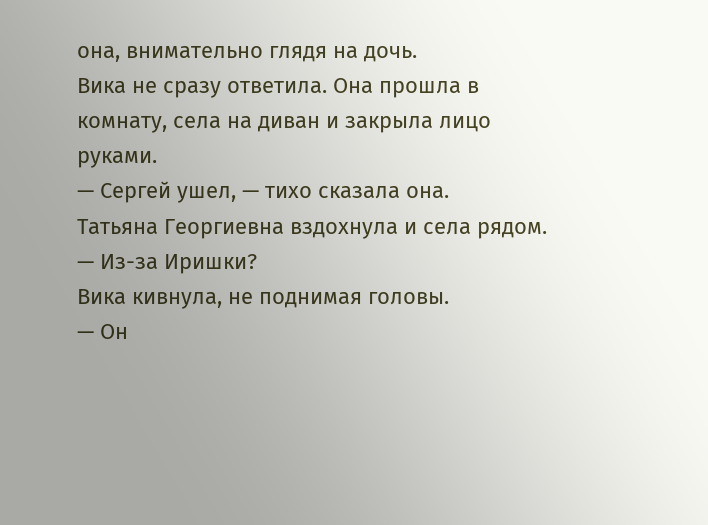она, внимательно глядя на дочь.
Вика не сразу ответила. Она прошла в комнату, села на диван и закрыла лицо руками.
— Сергей ушел, — тихо сказала она.
Татьяна Георгиевна вздохнула и села рядом.
— Из-за Иришки?
Вика кивнула, не поднимая головы.
— Он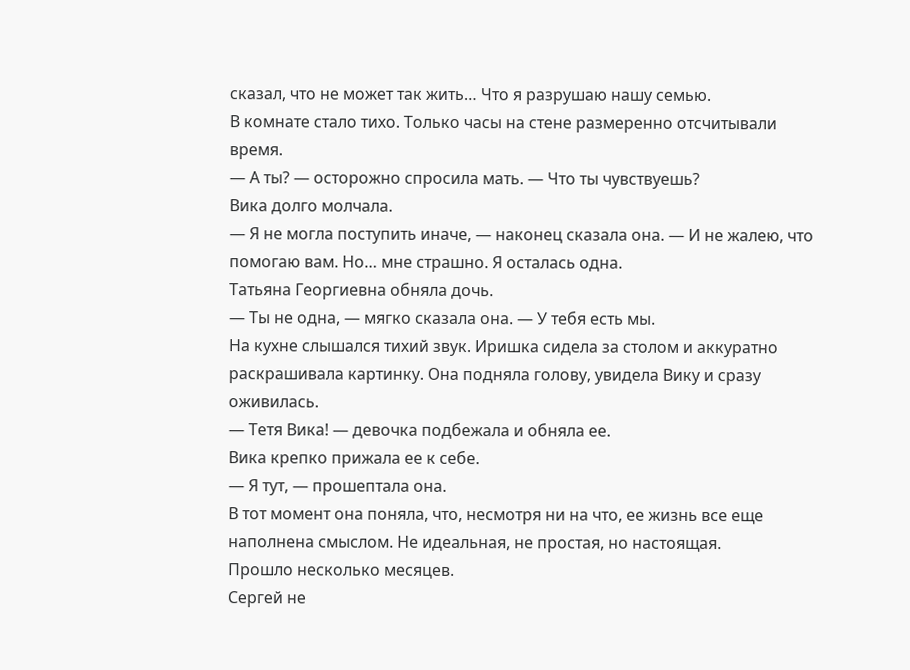сказал, что не может так жить… Что я разрушаю нашу семью.
В комнате стало тихо. Только часы на стене размеренно отсчитывали время.
— А ты? — осторожно спросила мать. — Что ты чувствуешь?
Вика долго молчала.
— Я не могла поступить иначе, — наконец сказала она. — И не жалею, что помогаю вам. Но… мне страшно. Я осталась одна.
Татьяна Георгиевна обняла дочь.
— Ты не одна, — мягко сказала она. — У тебя есть мы.
На кухне слышался тихий звук. Иришка сидела за столом и аккуратно раскрашивала картинку. Она подняла голову, увидела Вику и сразу оживилась.
— Тетя Вика! — девочка подбежала и обняла ее.
Вика крепко прижала ее к себе.
— Я тут, — прошептала она.
В тот момент она поняла, что, несмотря ни на что, ее жизнь все еще наполнена смыслом. Не идеальная, не простая, но настоящая.
Прошло несколько месяцев.
Сергей не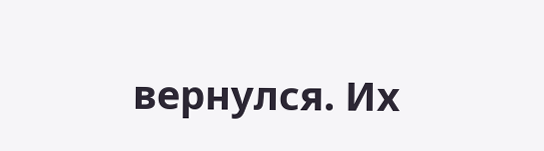вернулся. Их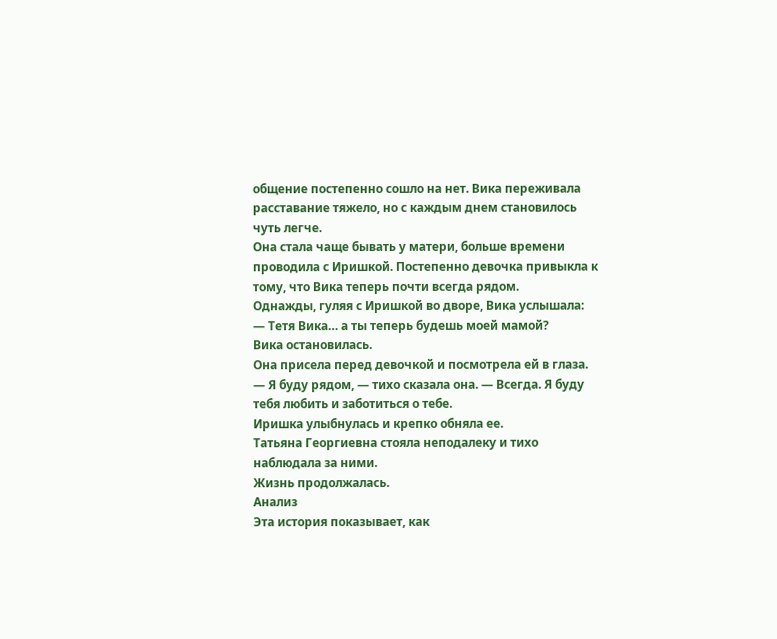общение постепенно сошло на нет. Вика переживала расставание тяжело, но с каждым днем становилось чуть легче.
Она стала чаще бывать у матери, больше времени проводила с Иришкой. Постепенно девочка привыкла к тому, что Вика теперь почти всегда рядом.
Однажды, гуляя с Иришкой во дворе, Вика услышала:
— Тетя Вика… а ты теперь будешь моей мамой?
Вика остановилась.
Она присела перед девочкой и посмотрела ей в глаза.
— Я буду рядом, — тихо сказала она. — Всегда. Я буду тебя любить и заботиться о тебе.
Иришка улыбнулась и крепко обняла ее.
Татьяна Георгиевна стояла неподалеку и тихо наблюдала за ними.
Жизнь продолжалась.
Анализ
Эта история показывает, как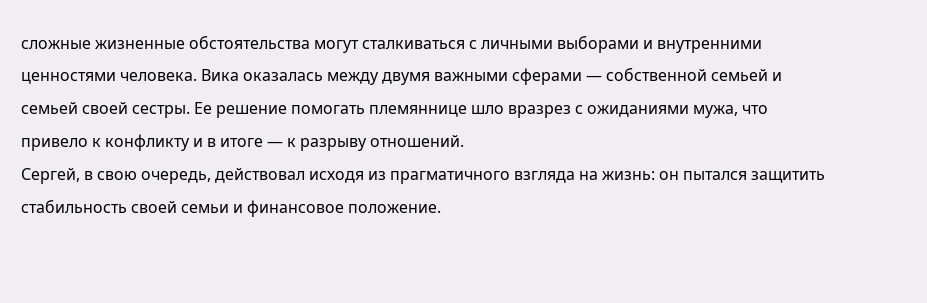сложные жизненные обстоятельства могут сталкиваться с личными выборами и внутренними ценностями человека. Вика оказалась между двумя важными сферами — собственной семьей и семьей своей сестры. Ее решение помогать племяннице шло вразрез с ожиданиями мужа, что привело к конфликту и в итоге — к разрыву отношений.
Сергей, в свою очередь, действовал исходя из прагматичного взгляда на жизнь: он пытался защитить стабильность своей семьи и финансовое положение.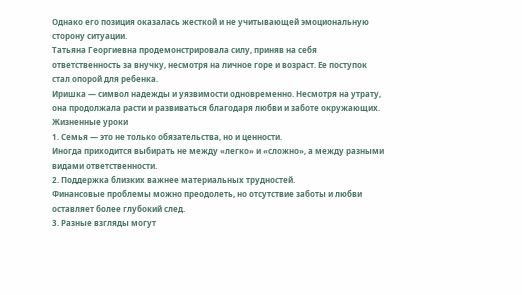Однако его позиция оказалась жесткой и не учитывающей эмоциональную сторону ситуации.
Татьяна Георгиевна продемонстрировала силу, приняв на себя ответственность за внучку, несмотря на личное горе и возраст. Ее поступок стал опорой для ребенка.
Иришка — символ надежды и уязвимости одновременно. Несмотря на утрату, она продолжала расти и развиваться благодаря любви и заботе окружающих.
Жизненные уроки
1. Семья — это не только обязательства, но и ценности.
Иногда приходится выбирать не между «легко» и «сложно», а между разными видами ответственности.
2. Поддержка близких важнее материальных трудностей.
Финансовые проблемы можно преодолеть, но отсутствие заботы и любви оставляет более глубокий след.
3. Разные взгляды могут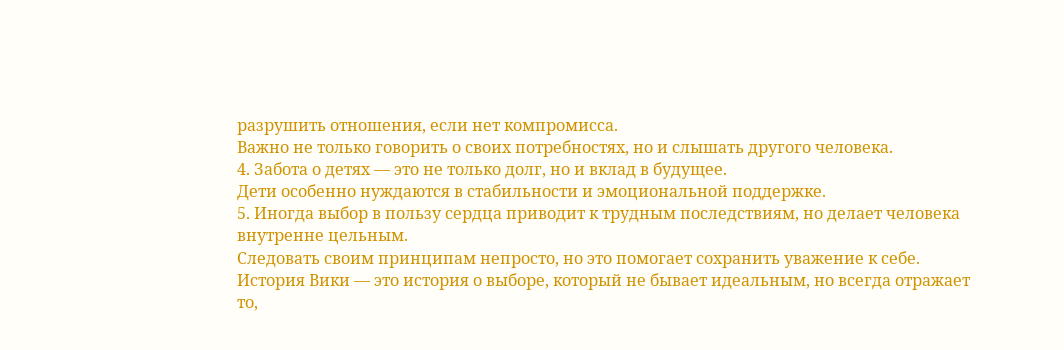разрушить отношения, если нет компромисса.
Важно не только говорить о своих потребностях, но и слышать другого человека.
4. Забота о детях — это не только долг, но и вклад в будущее.
Дети особенно нуждаются в стабильности и эмоциональной поддержке.
5. Иногда выбор в пользу сердца приводит к трудным последствиям, но делает человека внутренне цельным.
Следовать своим принципам непросто, но это помогает сохранить уважение к себе.
История Вики — это история о выборе, который не бывает идеальным, но всегда отражает то,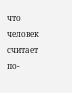что человек считает по-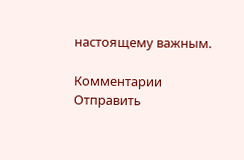настоящему важным.

Комментарии
Отправить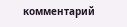комментарий